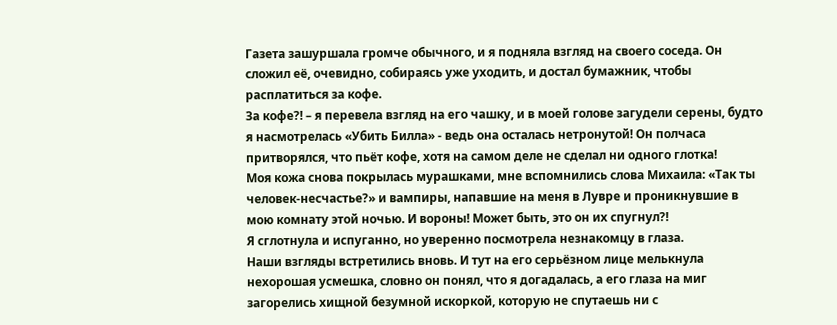Газета зашуршала громче обычного, и я подняла взгляд на своего соседа. Он сложил её, очевидно, собираясь уже уходить, и достал бумажник, чтобы расплатиться за кофе.
За кофе?! – я перевела взгляд на его чашку, и в моей голове загудели серены, будто я насмотрелась «Убить Билла» - ведь она осталась нетронутой! Он полчаса притворялся, что пьёт кофе, хотя на самом деле не сделал ни одного глотка!
Моя кожа снова покрылась мурашками, мне вспомнились слова Михаила: «Так ты человек-несчастье?» и вампиры, напавшие на меня в Лувре и проникнувшие в мою комнату этой ночью. И вороны! Может быть, это он их спугнул?!
Я сглотнула и испуганно, но уверенно посмотрела незнакомцу в глаза.
Наши взгляды встретились вновь. И тут на его серьёзном лице мелькнула нехорошая усмешка, словно он понял, что я догадалась, а его глаза на миг загорелись хищной безумной искоркой, которую не спутаешь ни с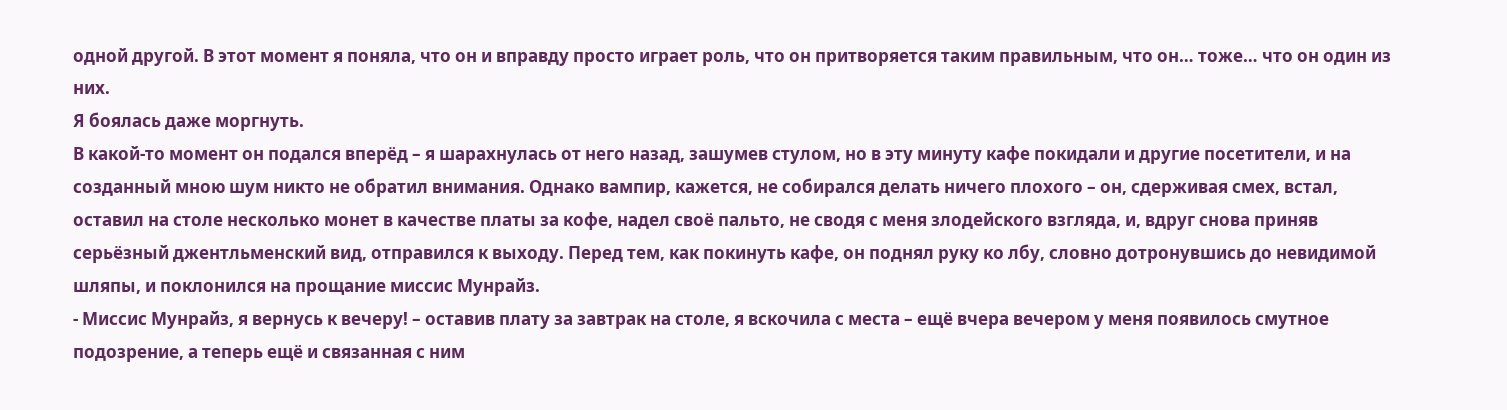одной другой. В этот момент я поняла, что он и вправду просто играет роль, что он притворяется таким правильным, что он… тоже… что он один из них.
Я боялась даже моргнуть.
В какой-то момент он подался вперёд – я шарахнулась от него назад, зашумев стулом, но в эту минуту кафе покидали и другие посетители, и на созданный мною шум никто не обратил внимания. Однако вампир, кажется, не собирался делать ничего плохого – он, сдерживая смех, встал, оставил на столе несколько монет в качестве платы за кофе, надел своё пальто, не сводя с меня злодейского взгляда, и, вдруг снова приняв серьёзный джентльменский вид, отправился к выходу. Перед тем, как покинуть кафе, он поднял руку ко лбу, словно дотронувшись до невидимой шляпы, и поклонился на прощание миссис Мунрайз.
- Миссис Мунрайз, я вернусь к вечеру! – оставив плату за завтрак на столе, я вскочила с места – ещё вчера вечером у меня появилось смутное подозрение, а теперь ещё и связанная с ним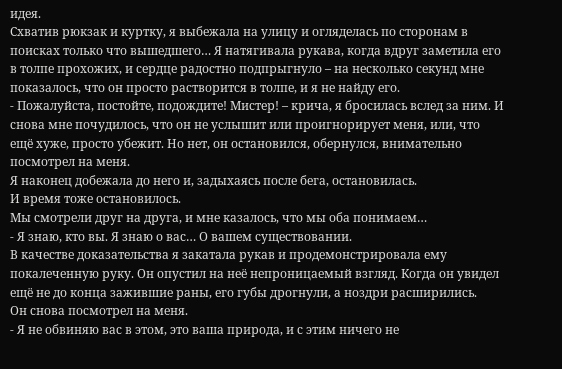идея.
Схватив рюкзак и куртку, я выбежала на улицу и огляделась по сторонам в поисках только что вышедшего… Я натягивала рукава, когда вдруг заметила его в толпе прохожих, и сердце радостно подпрыгнуло – на несколько секунд мне показалось, что он просто растворится в толпе, и я не найду его.
- Пожалуйста, постойте, подождите! Мистер! – крича, я бросилась вслед за ним. И снова мне почудилось, что он не услышит или проигнорирует меня, или, что ещё хуже, просто убежит. Но нет, он остановился, обернулся, внимательно посмотрел на меня.
Я наконец добежала до него и, задыхаясь после бега, остановилась.
И время тоже остановилось.
Мы смотрели друг на друга, и мне казалось, что мы оба понимаем…
- Я знаю, кто вы. Я знаю о вас… О вашем существовании.
В качестве доказательства я закатала рукав и продемонстрировала ему покалеченную руку. Он опустил на неё непроницаемый взгляд. Когда он увидел ещё не до конца зажившие раны, его губы дрогнули, а ноздри расширились.
Он снова посмотрел на меня.
- Я не обвиняю вас в этом, это ваша природа, и с этим ничего не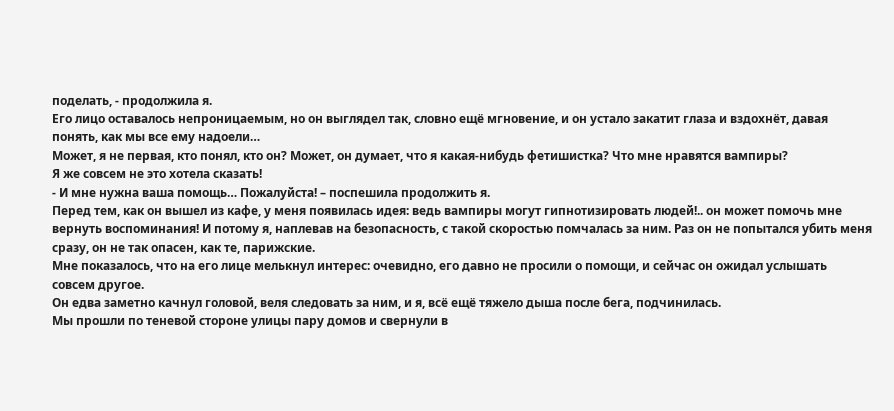поделать, - продолжила я.
Его лицо оставалось непроницаемым, но он выглядел так, словно ещё мгновение, и он устало закатит глаза и вздохнёт, давая понять, как мы все ему надоели…
Может, я не первая, кто понял, кто он? Может, он думает, что я какая-нибудь фетишистка? Что мне нравятся вампиры?
Я же совсем не это хотела сказать!
- И мне нужна ваша помощь… Пожалуйста! – поспешила продолжить я.
Перед тем, как он вышел из кафе, у меня появилась идея: ведь вампиры могут гипнотизировать людей!.. он может помочь мне вернуть воспоминания! И потому я, наплевав на безопасность, с такой скоростью помчалась за ним. Раз он не попытался убить меня сразу, он не так опасен, как те, парижские.
Мне показалось, что на его лице мелькнул интерес: очевидно, его давно не просили о помощи, и сейчас он ожидал услышать совсем другое.
Он едва заметно качнул головой, веля следовать за ним, и я, всё ещё тяжело дыша после бега, подчинилась.
Мы прошли по теневой стороне улицы пару домов и свернули в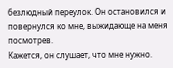безлюдный переулок. Он остановился и повернулся ко мне, выжидающе на меня посмотрев.
Кажется, он слушает, что мне нужно.